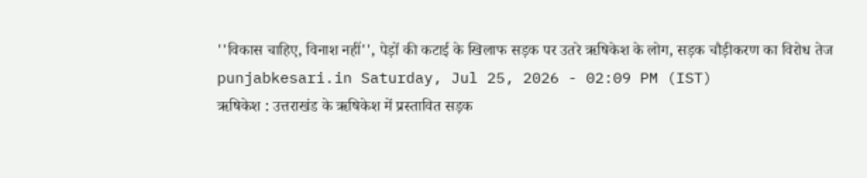''विकास चाहिए, विनाश नहीं'', पेड़ों की कटाई के खिलाफ सड़क पर उतरे ऋषिकेश के लोग, सड़क चौड़ीकरण का विरोध तेज
punjabkesari.in Saturday, Jul 25, 2026 - 02:09 PM (IST)
ऋषिकेश : उत्तराखंड के ऋषिकेश में प्रस्तावित सड़क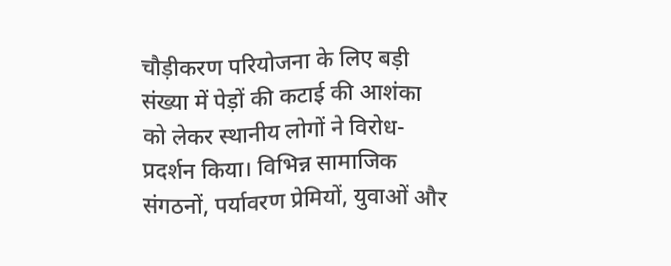चौड़ीकरण परियोजना के लिए बड़ी संख्या में पेड़ों की कटाई की आशंका को लेकर स्थानीय लोगों ने विरोध-प्रदर्शन किया। विभिन्न सामाजिक संगठनों, पर्यावरण प्रेमियों, युवाओं और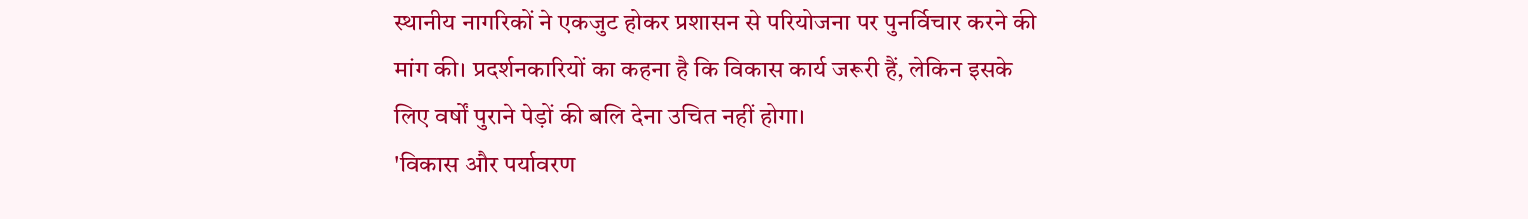स्थानीय नागरिकों ने एकजुट होकर प्रशासन से परियोजना पर पुनर्विचार करने की मांग की। प्रदर्शनकारियों का कहना है कि विकास कार्य जरूरी हैं, लेकिन इसके लिए वर्षों पुराने पेड़ों की बलि देना उचित नहीं होगा।
'विकास और पर्यावरण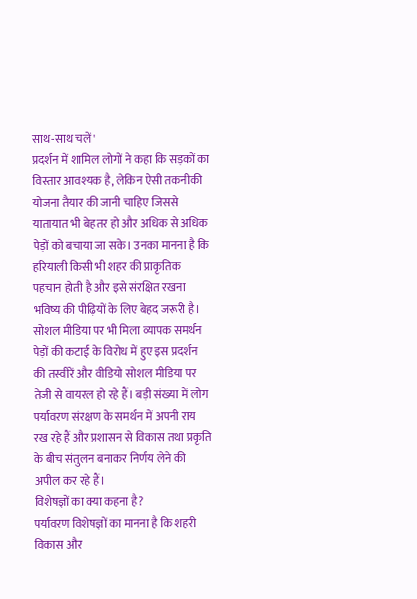साथ-साथ चलें'
प्रदर्शन में शामिल लोगों ने कहा कि सड़कों का विस्तार आवश्यक है, लेकिन ऐसी तकनीकी योजना तैयार की जानी चाहिए जिससे यातायात भी बेहतर हो और अधिक से अधिक पेड़ों को बचाया जा सके। उनका मानना है कि हरियाली किसी भी शहर की प्राकृतिक पहचान होती है और इसे संरक्षित रखना भविष्य की पीढ़ियों के लिए बेहद जरूरी है।
सोशल मीडिया पर भी मिला व्यापक समर्थन
पेड़ों की कटाई के विरोध में हुए इस प्रदर्शन की तस्वीरें और वीडियो सोशल मीडिया पर तेजी से वायरल हो रहे हैं। बड़ी संख्या में लोग पर्यावरण संरक्षण के समर्थन में अपनी राय रख रहे हैं और प्रशासन से विकास तथा प्रकृति के बीच संतुलन बनाकर निर्णय लेने की अपील कर रहे हैं।
विशेषज्ञों का क्या कहना है?
पर्यावरण विशेषज्ञों का मानना है कि शहरी विकास और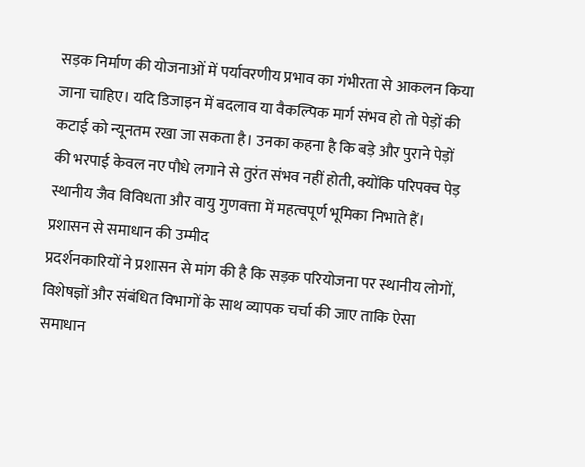सड़क निर्माण की योजनाओं में पर्यावरणीय प्रभाव का गंभीरता से आकलन किया जाना चाहिए। यदि डिजाइन में बदलाव या वैकल्पिक मार्ग संभव हो तो पेड़ों की कटाई को न्यूनतम रखा जा सकता है। उनका कहना है कि बड़े और पुराने पेड़ों की भरपाई केवल नए पौधे लगाने से तुरंत संभव नहीं होती, क्योंकि परिपक्व पेड़ स्थानीय जैव विविधता और वायु गुणवत्ता में महत्वपूर्ण भूमिका निभाते हैं।
प्रशासन से समाधान की उम्मीद
प्रदर्शनकारियों ने प्रशासन से मांग की है कि सड़क परियोजना पर स्थानीय लोगों, विशेषज्ञों और संबंधित विभागों के साथ व्यापक चर्चा की जाए ताकि ऐसा समाधान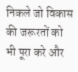निकले जो विकास की जरूरतों को भी पूरा करे और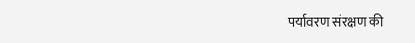पर्यावरण संरक्षण की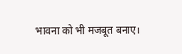भावना को भी मजबूत बनाए।